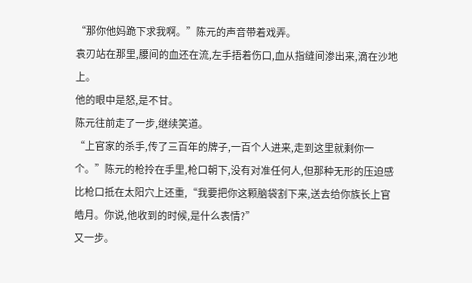“那你他妈跪下求我啊。”陈元的声音带着戏弄。
袁刃站在那里,腰间的血还在流,左手捂着伤口,血从指缝间渗出来,滴在沙地上。
他的眼中是怒,是不甘。
陈元往前走了一步,继续笑道。
“上官家的杀手,传了三百年的牌子,一百个人进来,走到这里就剩你一个。”陈元的枪拎在手里,枪口朝下,没有对准任何人,但那种无形的压迫感比枪口抵在太阳穴上还重,“我要把你这颗脑袋割下来,送去给你族长上官皓月。你说,他收到的时候,是什么表情?”
又一步。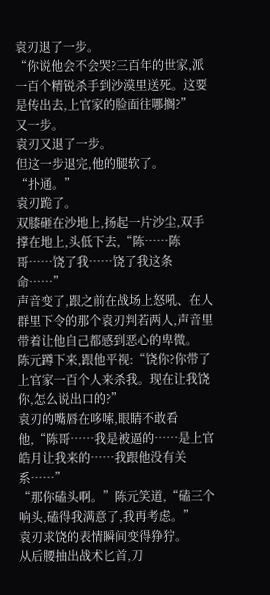袁刃退了一步。
“你说他会不会哭?三百年的世家,派一百个精锐杀手到沙漠里送死。这要是传出去,上官家的脸面往哪搁?”
又一步。
袁刃又退了一步。
但这一步退完,他的腿软了。
“扑通。”
袁刃跪了。
双膝砸在沙地上,扬起一片沙尘,双手撑在地上,头低下去,“陈……陈哥……饶了我……饶了我这条命……”
声音变了,跟之前在战场上怒吼、在人群里下令的那个袁刃判若两人,声音里带着让他自己都感到恶心的卑微。
陈元蹲下来,跟他平视:“饶你?你带了上官家一百个人来杀我。现在让我饶你,怎么说出口的?”
袁刃的嘴唇在哆嗦,眼睛不敢看他,“陈哥……我是被逼的……是上官皓月让我来的……我跟他没有关系……”
“那你磕头啊。”陈元笑道,“磕三个响头,磕得我满意了,我再考虑。”
袁刃求饶的表情瞬间变得狰狞。
从后腰抽出战术匕首,刀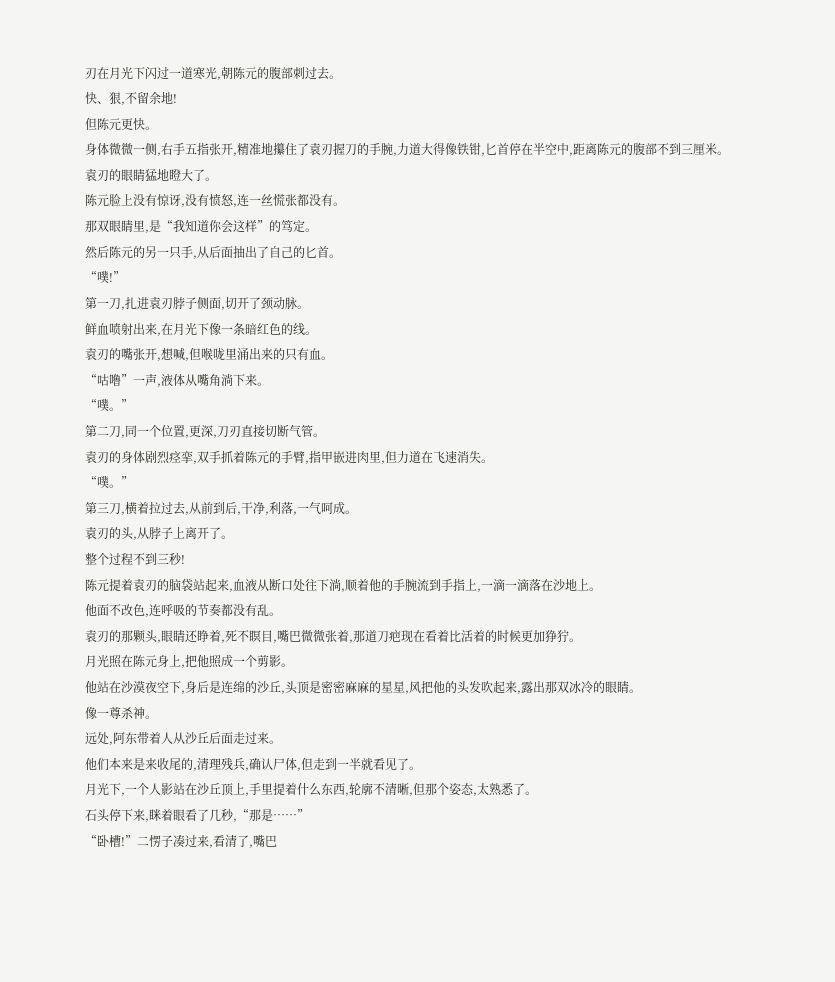刃在月光下闪过一道寒光,朝陈元的腹部刺过去。
快、狠,不留余地!
但陈元更快。
身体微微一侧,右手五指张开,精准地攥住了袁刃握刀的手腕,力道大得像铁钳,匕首停在半空中,距离陈元的腹部不到三厘米。
袁刃的眼睛猛地瞪大了。
陈元脸上没有惊讶,没有愤怒,连一丝慌张都没有。
那双眼睛里,是“我知道你会这样”的笃定。
然后陈元的另一只手,从后面抽出了自己的匕首。
“噗!”
第一刀,扎进袁刃脖子侧面,切开了颈动脉。
鲜血喷射出来,在月光下像一条暗红色的线。
袁刃的嘴张开,想喊,但喉咙里涌出来的只有血。
“咕噜”一声,液体从嘴角淌下来。
“噗。”
第二刀,同一个位置,更深,刀刃直接切断气管。
袁刃的身体剧烈痉挛,双手抓着陈元的手臂,指甲嵌进肉里,但力道在飞速消失。
“噗。”
第三刀,横着拉过去,从前到后,干净,利落,一气呵成。
袁刃的头,从脖子上离开了。
整个过程不到三秒!
陈元提着袁刃的脑袋站起来,血液从断口处往下淌,顺着他的手腕流到手指上,一滴一滴落在沙地上。
他面不改色,连呼吸的节奏都没有乱。
袁刃的那颗头,眼睛还睁着,死不瞑目,嘴巴微微张着,那道刀疤现在看着比活着的时候更加狰狞。
月光照在陈元身上,把他照成一个剪影。
他站在沙漠夜空下,身后是连绵的沙丘,头顶是密密麻麻的星星,风把他的头发吹起来,露出那双冰冷的眼睛。
像一尊杀神。
远处,阿东带着人从沙丘后面走过来。
他们本来是来收尾的,清理残兵,确认尸体,但走到一半就看见了。
月光下,一个人影站在沙丘顶上,手里提着什么东西,轮廓不清晰,但那个姿态,太熟悉了。
石头停下来,眯着眼看了几秒,“那是……”
“卧槽!”二愣子凑过来,看清了,嘴巴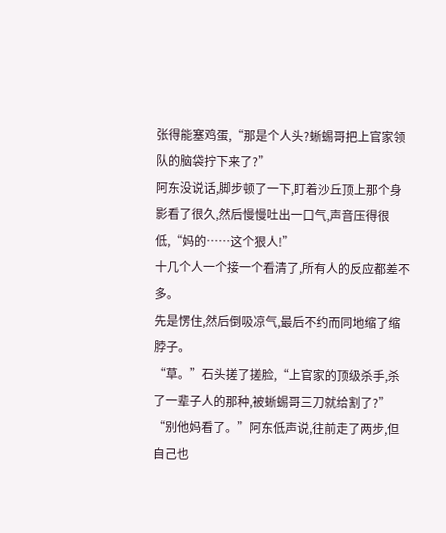张得能塞鸡蛋,“那是个人头?蜥蜴哥把上官家领队的脑袋拧下来了?”
阿东没说话,脚步顿了一下,盯着沙丘顶上那个身影看了很久,然后慢慢吐出一口气,声音压得很低,“妈的……这个狠人!”
十几个人一个接一个看清了,所有人的反应都差不多。
先是愣住,然后倒吸凉气,最后不约而同地缩了缩脖子。
“草。”石头搓了搓脸,“上官家的顶级杀手,杀了一辈子人的那种,被蜥蜴哥三刀就给割了?”
“别他妈看了。”阿东低声说,往前走了两步,但自己也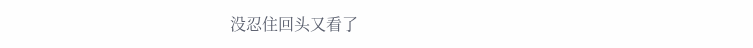没忍住回头又看了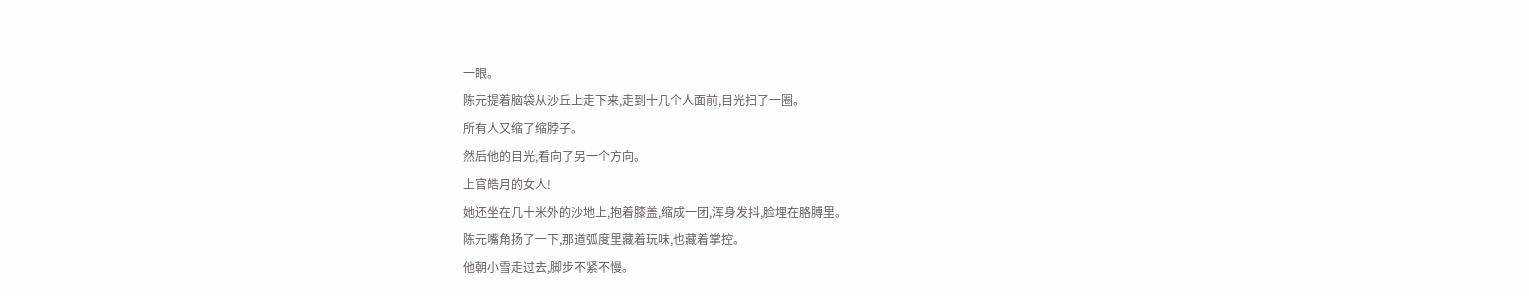一眼。
陈元提着脑袋从沙丘上走下来,走到十几个人面前,目光扫了一圈。
所有人又缩了缩脖子。
然后他的目光,看向了另一个方向。
上官皓月的女人!
她还坐在几十米外的沙地上,抱着膝盖,缩成一团,浑身发抖,脸埋在胳膊里。
陈元嘴角扬了一下,那道弧度里藏着玩味,也藏着掌控。
他朝小雪走过去,脚步不紧不慢。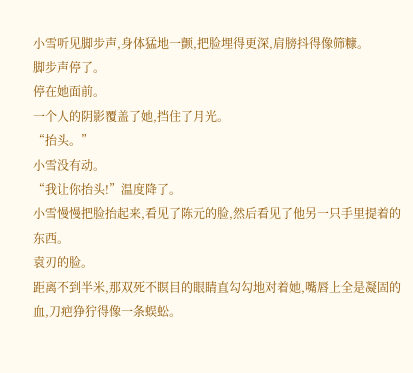小雪听见脚步声,身体猛地一颤,把脸埋得更深,肩膀抖得像筛糠。
脚步声停了。
停在她面前。
一个人的阴影覆盖了她,挡住了月光。
“抬头。”
小雪没有动。
“我让你抬头!”温度降了。
小雪慢慢把脸抬起来,看见了陈元的脸,然后看见了他另一只手里提着的东西。
袁刃的脸。
距离不到半米,那双死不瞑目的眼睛直勾勾地对着她,嘴唇上全是凝固的血,刀疤狰狞得像一条蜈蚣。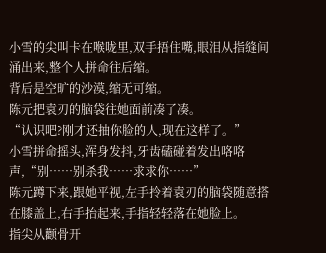小雪的尖叫卡在喉咙里,双手捂住嘴,眼泪从指缝间涌出来,整个人拼命往后缩。
背后是空旷的沙漠,缩无可缩。
陈元把袁刃的脑袋往她面前凑了凑。
“认识吧?刚才还抽你脸的人,现在这样了。”
小雪拼命摇头,浑身发抖,牙齿磕碰着发出咯咯声,“别……别杀我……求求你……”
陈元蹲下来,跟她平视,左手拎着袁刃的脑袋随意搭在膝盖上,右手抬起来,手指轻轻落在她脸上。
指尖从颧骨开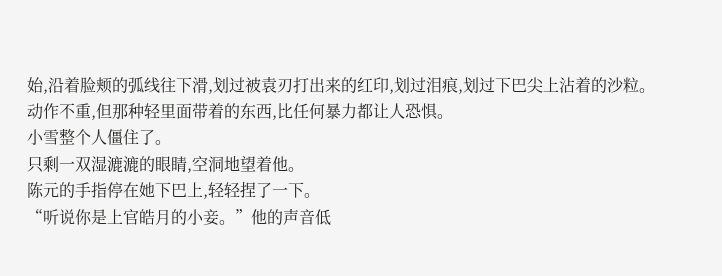始,沿着脸颊的弧线往下滑,划过被袁刃打出来的红印,划过泪痕,划过下巴尖上沾着的沙粒。
动作不重,但那种轻里面带着的东西,比任何暴力都让人恐惧。
小雪整个人僵住了。
只剩一双湿漉漉的眼睛,空洞地望着他。
陈元的手指停在她下巴上,轻轻捏了一下。
“听说你是上官皓月的小妾。”他的声音低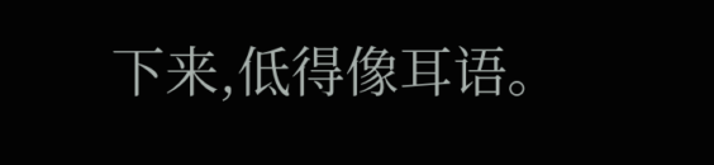下来,低得像耳语。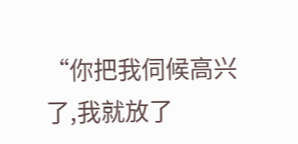“你把我伺候高兴了,我就放了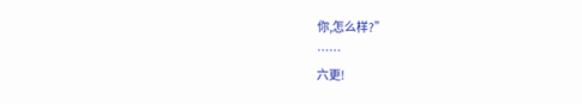你,怎么样?”
……
六更!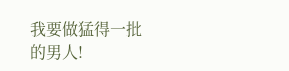我要做猛得一批的男人!